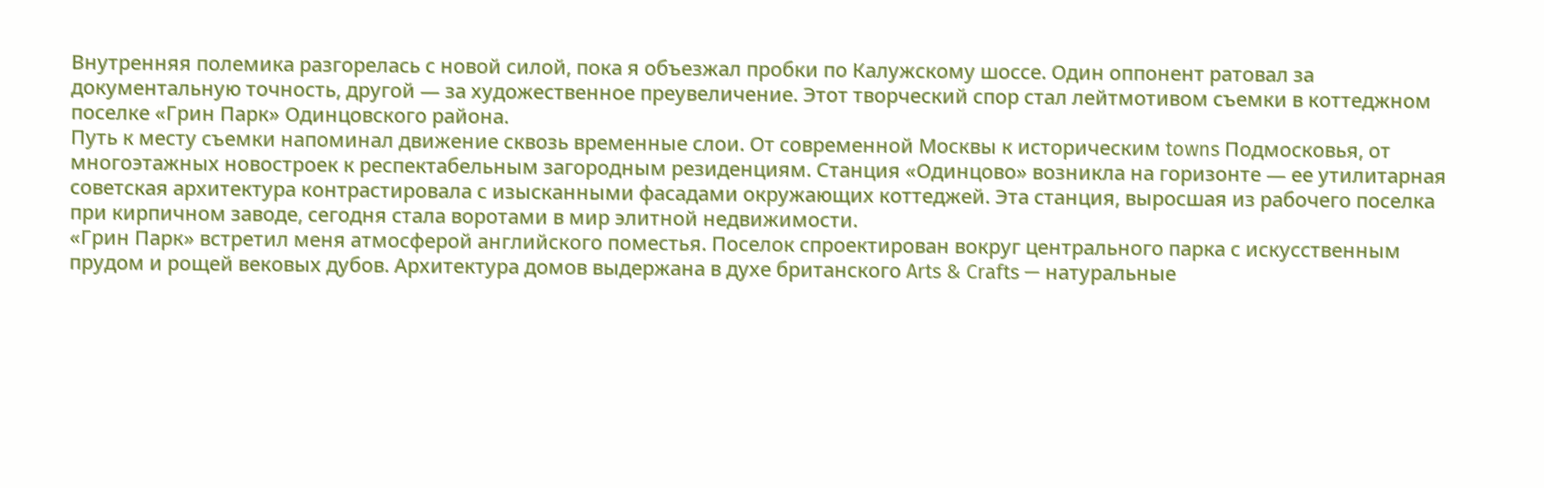Внутренняя полемика разгорелась с новой силой, пока я объезжал пробки по Калужскому шоссе. Один оппонент ратовал за документальную точность, другой — за художественное преувеличение. Этот творческий спор стал лейтмотивом съемки в коттеджном поселке «Грин Парк» Одинцовского района.
Путь к месту съемки напоминал движение сквозь временные слои. От современной Москвы к историческим towns Подмосковья, от многоэтажных новостроек к респектабельным загородным резиденциям. Станция «Одинцово» возникла на горизонте — ее утилитарная советская архитектура контрастировала с изысканными фасадами окружающих коттеджей. Эта станция, выросшая из рабочего поселка при кирпичном заводе, сегодня стала воротами в мир элитной недвижимости.
«Грин Парк» встретил меня атмосферой английского поместья. Поселок спроектирован вокруг центрального парка с искусственным прудом и рощей вековых дубов. Архитектура домов выдержана в духе британского Arts & Crafts — натуральные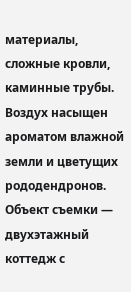материалы, сложные кровли, каминные трубы. Воздух насыщен ароматом влажной земли и цветущих рододендронов.
Объект съемки — двухэтажный коттедж с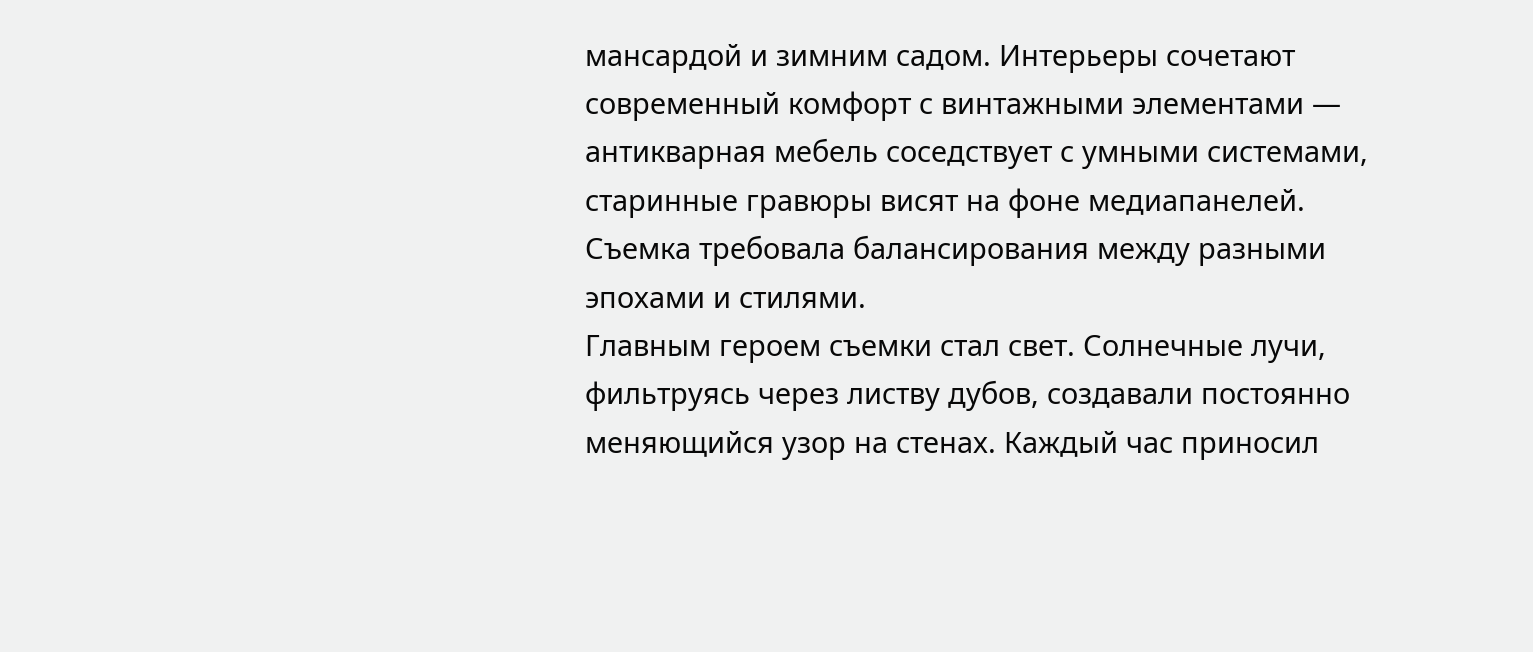мансардой и зимним садом. Интерьеры сочетают современный комфорт с винтажными элементами — антикварная мебель соседствует с умными системами, старинные гравюры висят на фоне медиапанелей. Съемка требовала балансирования между разными эпохами и стилями.
Главным героем съемки стал свет. Солнечные лучи, фильтруясь через листву дубов, создавали постоянно меняющийся узор на стенах. Каждый час приносил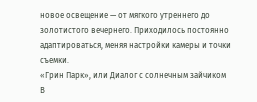новое освещение — от мягкого утреннего до золотистого вечернего. Приходилось постоянно адаптироваться, меняя настройки камеры и точки съемки.
«Грин Парк», или Диалог с солнечным зайчиком
В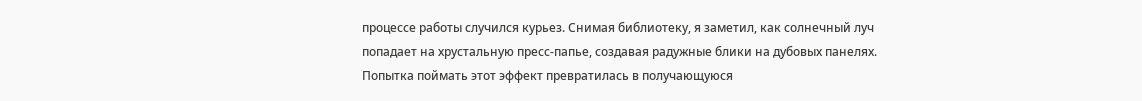процессе работы случился курьез. Снимая библиотеку, я заметил, как солнечный луч попадает на хрустальную пресс-папье, создавая радужные блики на дубовых панелях. Попытка поймать этот эффект превратилась в получающуюся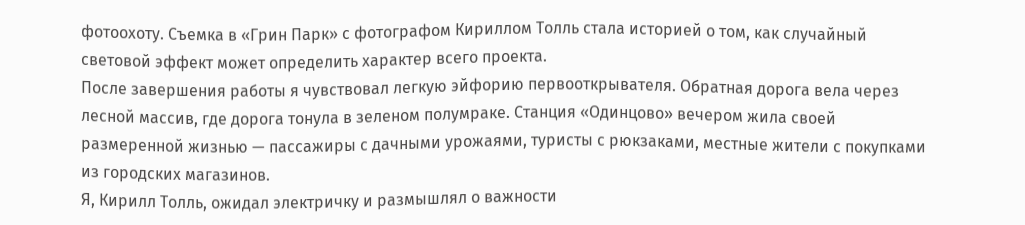фотоохоту. Съемка в «Грин Парк» с фотографом Кириллом Толль стала историей о том, как случайный световой эффект может определить характер всего проекта.
После завершения работы я чувствовал легкую эйфорию первооткрывателя. Обратная дорога вела через лесной массив, где дорога тонула в зеленом полумраке. Станция «Одинцово» вечером жила своей размеренной жизнью — пассажиры с дачными урожаями, туристы с рюкзаками, местные жители с покупками из городских магазинов.
Я, Кирилл Толль, ожидал электричку и размышлял о важности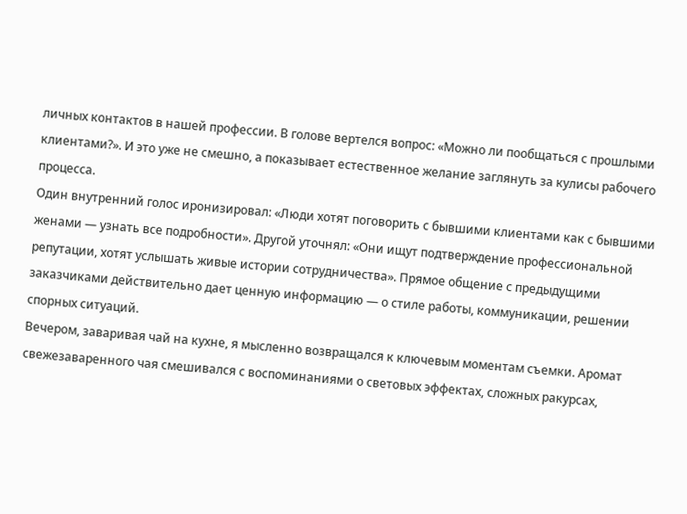личных контактов в нашей профессии. В голове вертелся вопрос: «Можно ли пообщаться с прошлыми клиентами?». И это уже не смешно, а показывает естественное желание заглянуть за кулисы рабочего процесса.
Один внутренний голос иронизировал: «Люди хотят поговорить с бывшими клиентами как с бывшими женами — узнать все подробности». Другой уточнял: «Они ищут подтверждение профессиональной репутации, хотят услышать живые истории сотрудничества». Прямое общение с предыдущими заказчиками действительно дает ценную информацию — о стиле работы, коммуникации, решении спорных ситуаций.
Вечером, заваривая чай на кухне, я мысленно возвращался к ключевым моментам съемки. Аромат свежезаваренного чая смешивался с воспоминаниями о световых эффектах, сложных ракурсах,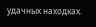удачных находках.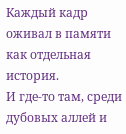Каждый кадр оживал в памяти как отдельная история.
И где-то там, среди дубовых аллей и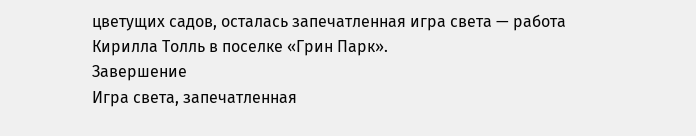цветущих садов, осталась запечатленная игра света — работа Кирилла Толль в поселке «Грин Парк».
Завершение
Игра света, запечатленная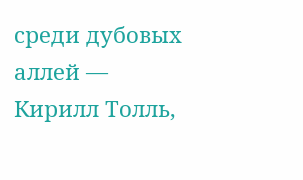среди дубовых аллей — Кирилл Толль,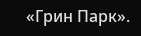«Грин Парк».